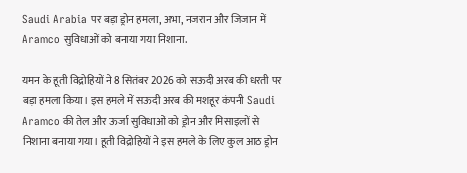Saudi Arabia पर बड़ा ड्रोन हमला, अभा, नजरान और जिजान में Aramco सुविधाओं को बनाया गया निशाना.

यमन के हूती विद्रोहियों ने 8 सितंबर 2026 को सऊदी अरब की धरती पर बड़ा हमला किया। इस हमले में सऊदी अरब की मशहूर कंपनी Saudi Aramco की तेल और ऊर्जा सुविधाओं को ड्रोन और मिसाइलों से निशाना बनाया गया। हूती विद्रोहियों ने इस हमले के लिए कुल आठ ड्रोन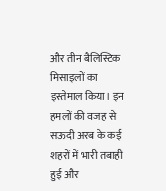और तीन बैलिस्टिक मिसाइलों का इस्तेमाल किया। इन हमलों की वजह से सऊदी अरब के कई शहरों में भारी तबाही हुई और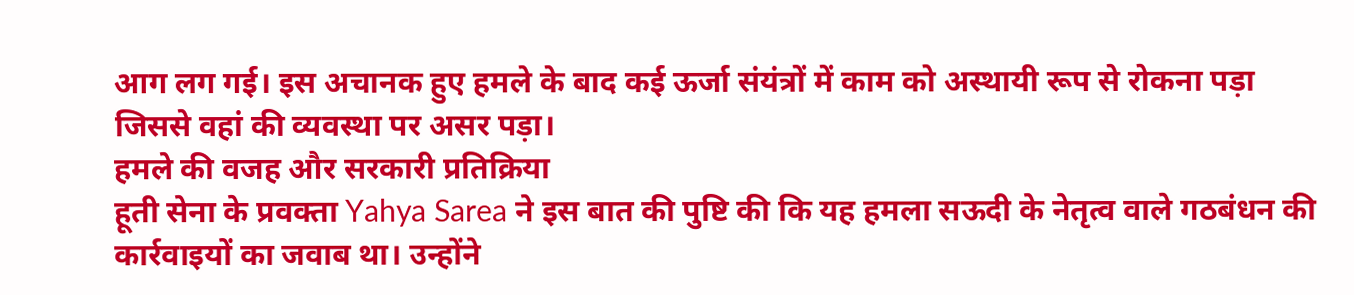आग लग गई। इस अचानक हुए हमले के बाद कई ऊर्जा संयंत्रों में काम को अस्थायी रूप से रोकना पड़ा जिससे वहां की व्यवस्था पर असर पड़ा।
हमले की वजह और सरकारी प्रतिक्रिया
हूती सेना के प्रवक्ता Yahya Sarea ने इस बात की पुष्टि की कि यह हमला सऊदी के नेतृत्व वाले गठबंधन की कार्रवाइयों का जवाब था। उन्होंने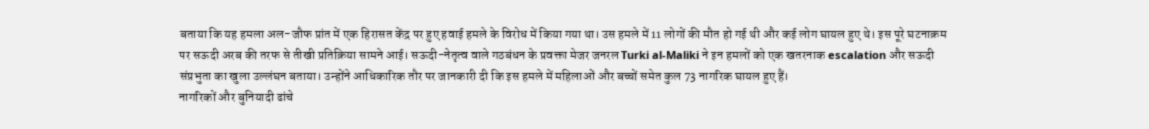बताया कि यह हमला अल-जौफ प्रांत में एक हिरासत केंद्र पर हुए हवाई हमले के विरोध में किया गया था। उस हमले में 11 लोगों की मौत हो गई थी और कई लोग घायल हुए थे। इस पूरे घटनाक्रम पर सऊदी अरब की तरफ से तीखी प्रतिक्रिया सामने आई। सऊदी-नेतृत्व वाले गठबंधन के प्रवक्ता मेजर जनरल Turki al-Maliki ने इन हमलों को एक खतरनाक escalation और सऊदी संप्रभुता का खुला उल्लंघन बताया। उन्होंने आधिकारिक तौर पर जानकारी दी कि इस हमले में महिलाओं और बच्चों समेत कुल 73 नागरिक घायल हुए हैं।
नागरिकों और बुनियादी ढांचे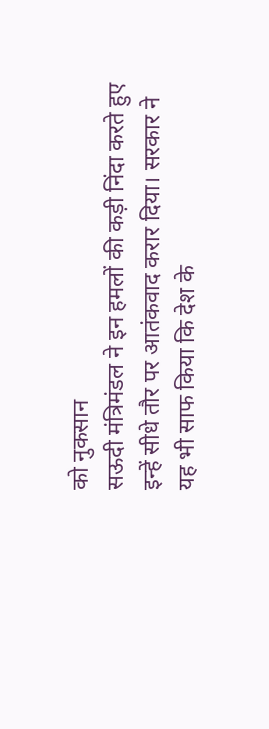को नुकसान
सऊदी मंत्रिमंडल ने इन हमलों की कड़ी निंदा करते हुए इन्हें सीधे तौर पर आतंकवाद करार दिया। सरकार ने यह भी साफ किया कि देश के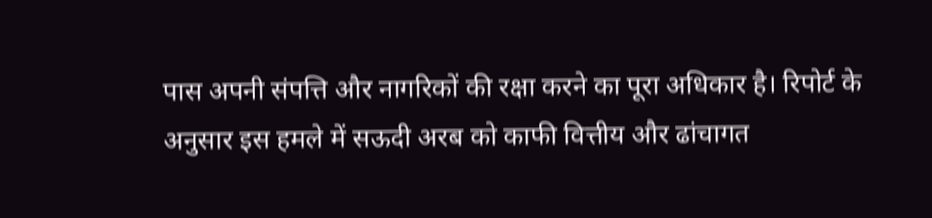पास अपनी संपत्ति और नागरिकों की रक्षा करने का पूरा अधिकार है। रिपोर्ट के अनुसार इस हमले में सऊदी अरब को काफी वित्तीय और ढांचागत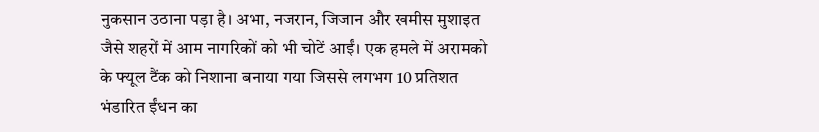नुकसान उठाना पड़ा है। अभा, नजरान, जिजान और खमीस मुशाइत जैसे शहरों में आम नागरिकों को भी चोटें आईं। एक हमले में अरामको के फ्यूल टैंक को निशाना बनाया गया जिससे लगभग 10 प्रतिशत भंडारित ईंधन का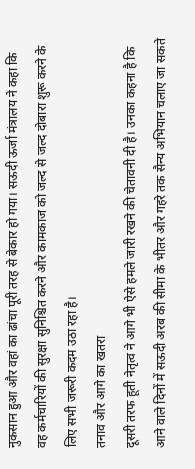नुकसान हुआ और वहां का ढांचा पूरी तरह से बेकार हो गया। सऊदी ऊर्जा मंत्रालय ने कहा कि वह कर्मचारियों की सुरक्षा सुनिश्चित करने और कामकाज को जल्द से जल्द दोबारा शुरू करने के लिए सभी जरूरी कदम उठा रहा है।
तनाव और आगे का खतरा
दूसरी तरफ हूती नेतृत्व ने आगे भी ऐसे हमले जारी रखने की चेतावनी दी है। उनका कहना है कि आने वाले दिनों में सऊदी अरब की सीमा के भीतर और गहरे तक सैन्य अभियान चलाए जा सकते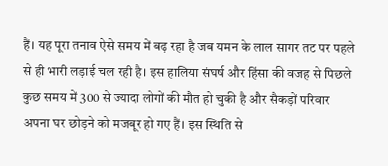हैं। यह पूरा तनाव ऐसे समय में बढ़ रहा है जब यमन के लाल सागर तट पर पहले से ही भारी लड़ाई चल रही है। इस हालिया संघर्ष और हिंसा की वजह से पिछले कुछ समय में 300 से ज्यादा लोगों की मौत हो चुकी है और सैकड़ों परिवार अपना घर छोड़ने को मजबूर हो गए हैं। इस स्थिति से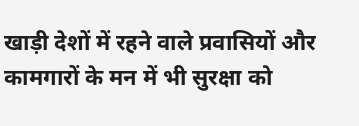खाड़ी देशों में रहने वाले प्रवासियों और कामगारों के मन में भी सुरक्षा को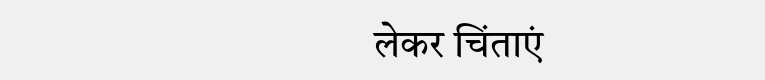लेकर चिंताएं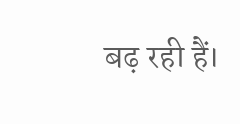बढ़ रही हैं।